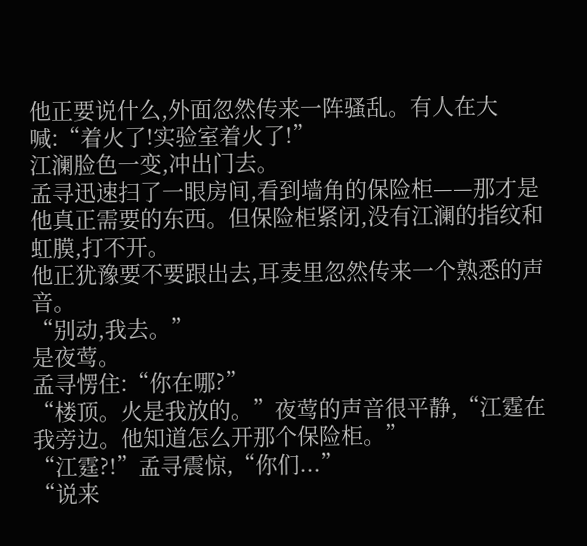他正要说什么,外面忽然传来一阵骚乱。有人在大喊:“着火了!实验室着火了!”
江澜脸色一变,冲出门去。
孟寻迅速扫了一眼房间,看到墙角的保险柜——那才是他真正需要的东西。但保险柜紧闭,没有江澜的指纹和虹膜,打不开。
他正犹豫要不要跟出去,耳麦里忽然传来一个熟悉的声音。
“别动,我去。”
是夜莺。
孟寻愣住:“你在哪?”
“楼顶。火是我放的。”夜莺的声音很平静,“江霆在我旁边。他知道怎么开那个保险柜。”
“江霆?!”孟寻震惊,“你们...”
“说来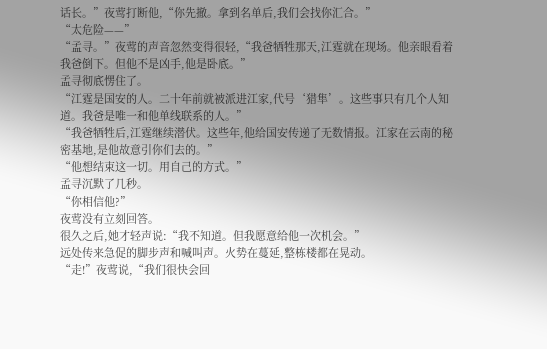话长。”夜莺打断他,“你先撤。拿到名单后,我们会找你汇合。”
“太危险——”
“孟寻。”夜莺的声音忽然变得很轻,“我爸牺牲那天,江霆就在现场。他亲眼看着我爸倒下。但他不是凶手,他是卧底。”
孟寻彻底愣住了。
“江霆是国安的人。二十年前就被派进江家,代号‘猎隼’。这些事只有几个人知道。我爸是唯一和他单线联系的人。”
“我爸牺牲后,江霆继续潜伏。这些年,他给国安传递了无数情报。江家在云南的秘密基地,是他故意引你们去的。”
“他想结束这一切。用自己的方式。”
孟寻沉默了几秒。
“你相信他?”
夜莺没有立刻回答。
很久之后,她才轻声说:“我不知道。但我愿意给他一次机会。”
远处传来急促的脚步声和喊叫声。火势在蔓延,整栋楼都在晃动。
“走!”夜莺说,“我们很快会回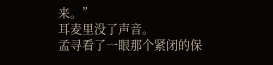来。”
耳麦里没了声音。
孟寻看了一眼那个紧闭的保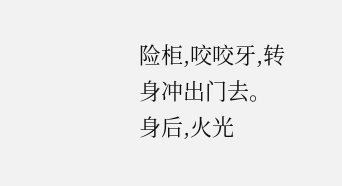险柜,咬咬牙,转身冲出门去。
身后,火光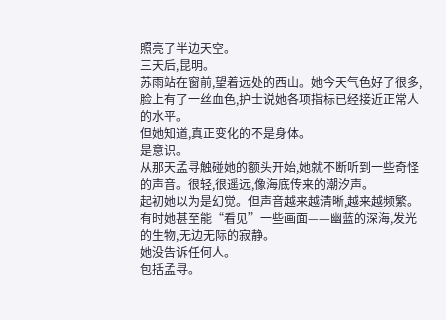照亮了半边天空。
三天后,昆明。
苏雨站在窗前,望着远处的西山。她今天气色好了很多,脸上有了一丝血色,护士说她各项指标已经接近正常人的水平。
但她知道,真正变化的不是身体。
是意识。
从那天孟寻触碰她的额头开始,她就不断听到一些奇怪的声音。很轻,很遥远,像海底传来的潮汐声。
起初她以为是幻觉。但声音越来越清晰,越来越频繁。
有时她甚至能“看见”一些画面——幽蓝的深海,发光的生物,无边无际的寂静。
她没告诉任何人。
包括孟寻。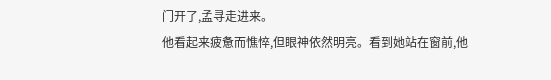门开了,孟寻走进来。
他看起来疲惫而憔悴,但眼神依然明亮。看到她站在窗前,他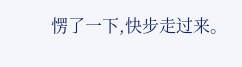愣了一下,快步走过来。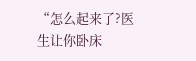“怎么起来了?医生让你卧床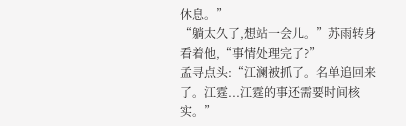休息。”
“躺太久了,想站一会儿。”苏雨转身看着他,“事情处理完了?”
孟寻点头:“江澜被抓了。名单追回来了。江霆...江霆的事还需要时间核实。”